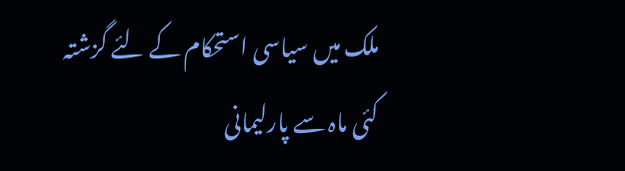ملک میں سیاسی استحکام کے لئے گزشتہ کئی ماہ سے پارلیمانی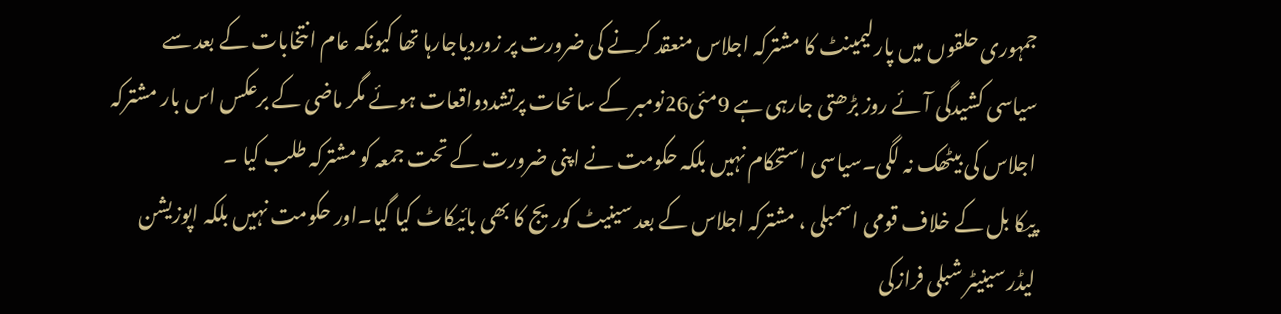جمہوری حلقوں میں پارلیمینٹ کا مشترکہ اجلاس منعقد کرنے کی ضرورت پر زوردیاجارہا تھا کیونکہ عام انتخابات کے بعد سے سیاسی کشیدگی آئے روز بڑھتی جارہی ہے 9مئی26نومبر کے سانحات پرتشددواقعات ہوئے مگر ماضی کے برعکس اس بار مشترکہ اجلاس کی بیٹھک نہ لگی۔سیاسی استحکام نہیں بلکہ حکومت نے اپنی ضرورت کے تحت جمعہ کو مشترکہ طلب کیا ۔
پیکا بل کے خلاف قومی اسمبلی ، مشترکہ اجلاس کے بعد سینیٹ کوریج کا بھی بائیکاٹ کیا گیا۔اور حکومت نہیں بلکہ اپوزیشن لیڈر سینیٹر شبلی فرازکی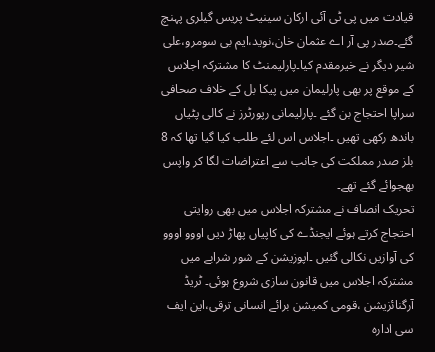قیادت میں پی ٹی آئی ارکان سینیٹ پریس گیلری پہنچ گئے۔صدر پی آر اے عثمان خان،نوید،ایم بی سومرو،علی شیر دیگر نے خیرمقدم کیا۔پارلیمنٹ کا مشترکہ اجلاس کے موقع پر بھی پارلیمان میں پیکا بل کے خلاف صحافی سراپا احتجاج بن گئے ۔پارلیمانی رپورٹرز نے کالی پٹیاں باندھ رکھی تھیں ۔اجلاس اس لئے طلب کیا گیا تھا کہ 8 بلز صدر مملکت کی جانب سے اعتراضات لگا کر واپس بھجوائے گئے تھے۔
تحریک انصاف نے مشترکہ اجلاس میں بھی روایتی احتجاج کرتے ہوئے ایجنڈے کی کاپیاں پھاڑ دیں اووو اووو کی آوازیں نکالی گئیں ۔اپوزیشن کے شور شرابے میں مشترکہ اجلاس میں قانون سازی شروع ہوئی۔ ٹریڈ آرگنائزیشن ،قومی کمیشن برائے انسانی ترقی،این ایف سی ادارہ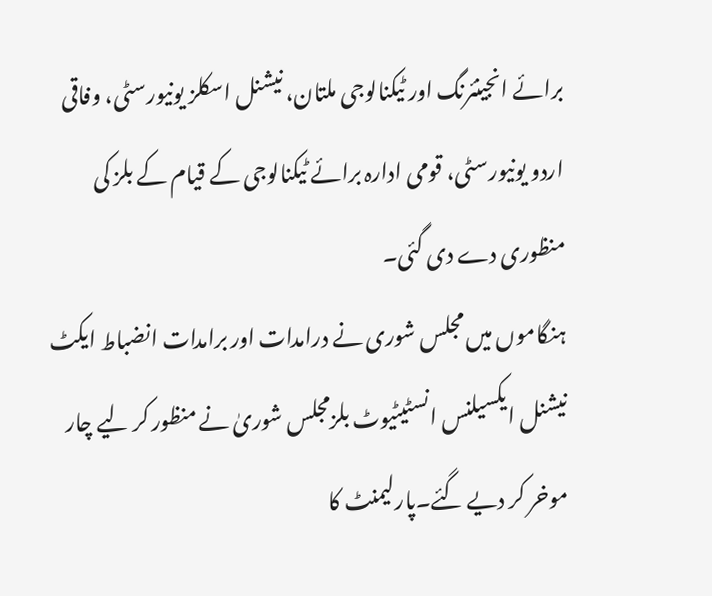برائے انجینئرنگ اور ٹیکنالوجی ملتان، نیشنل اسکلز یونیورسٹی، وفاقی اردو یونیورسٹی، قومی ادارہ برائے ٹیکنالوجی کے قیام کے بلز کی منظوری دے دی گئی۔
ہنگاموں میں مجلس شوری نے درامدات اور برامدات انضباط ایکٹ نیشنل ایکسیلنس انسٹیٹیوٹ بلزمجلس شوریٰ نے منظور کر لیے چار موخر کر دیے گئے۔پارلیمنٹ کا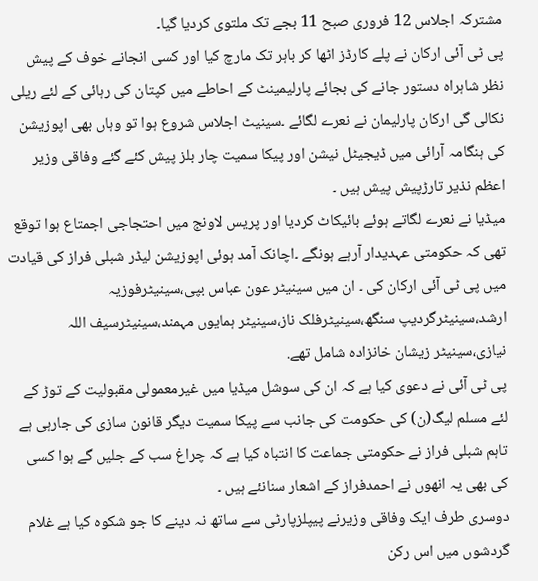مشترکہ اجلاس 12 فروری صبح 11 بجے تک ملتوی کردیا گیا۔
پی ٹی آئی ارکان نے پلے کارڈز اٹھا کر باہر تک مارچ کیا اور کسی انجانے خوف کے پیش نظر شاہراہ دستور جانے کی بجائے پارلیمینٹ کے احاطے میں کپتان کی رہائی کے لئے ریلی نکالی گی ارکان پارلیمان نے نعرے لگائے ۔سینیٹ اجلاس شروع ہوا تو وہاں بھی اپوزیشن کی ہنگامہ آرائی میں ڈیجیٹل نیشن اور پیکا سمیت چار بلز پیش کئے گئے وفاقی وزیر اعظم نذیر تارڑپیش پیش ہیں ۔
میڈیا نے نعرے لگاتے ہوئے بائیکاٹ کردیا اور پریس لاونج میں احتجاجی اجمتاع ہوا توقع تھی کہ حکومتی عہدیدار آرہے ہونگے ۔اچانک آمد ہوئی اپوزیشن لیڈر شبلی فراز کی قیادت میں پی ٹی آئی ارکان کی ۔ ان میں سینیٹر عون عباس بپی،سینیٹرفوزیہ ارشد،سینیٹرگردیپ سنگھ،سینیٹرفلک ناز،سینیٹر ہمایوں مہمند،سینیٹرسیف اللہ نیازی،سینیٹر زیشان خانزادہ شامل تھے.
پی ٹی آئی نے دعوی کیا ہے کہ ان کی سوشل میڈیا میں غیرمعمولی مقبولیت کے توڑ کے لئے مسلم لیگ(ن) کی حکومت کی جانب سے پیکا سمیت دیگر قانون سازی کی جارہی ہے تاہم شبلی فراز نے حکومتی جماعت کا انتباہ کیا ہے کہ چراغ سب کے جلیں گے ہوا کسی کی بھی یہ انھوں نے احمدفراز کے اشعار سنانئے ہیں ۔
دوسری طرف ایک وفاقی وزیرنے پیپلزپارٹی سے ساتھ نہ دینے کا جو شکوہ کیا ہے غلام گردشوں میں اس رکن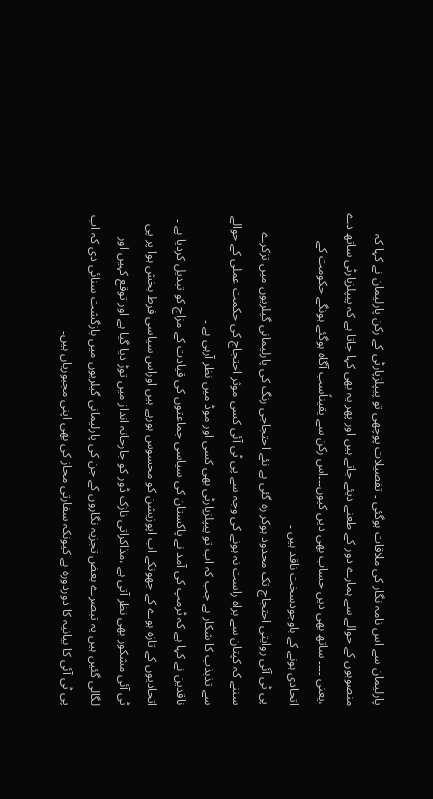پارلیمان سے اس نامہ نگار کی ملاقات ہوگئی ۔ تفصیلات پوچھی تو پیپلزپارٹی کے رکن پارلیمان نے کہا کہ منصوبوں کے حوالے سے ہمارے دور کے طعنے دیئے جاتے ہیں اور پھر یہ بھی کہا جاتا ہے کہ پیپلزپارٹی ساتھ دے ،یعنی ۔۔۔۔ ساتھ بھی دیں حساب بھی دیں کیوں۔۔۔اس رکن سے یقیناًسب آگاہ ہوگئے ہونگے حکومت کے اتحادی ہونے کے باوجودسخت ناقد ہیں ۔
پی ٹی آئی روایتی احتجاج تک محدود ہوکر رہ گئی ہے نئے احتجاجی رنگ کی پارلیمانی گیلریوں میں تزکرے سننے کہ کپتان سے براہ راست نہ ہونے کی وجہ سے پی ٹی آئی کسی موثر احتجاج کی حکمت عملی کے حوالے سے تذبذب کا شکار ہے جب کہ اب تو پیپلزپارٹی بھی کسی اور موڈ میں نظر آرہی ہے ۔
ناقدین نے کہا ہے کہ ٹرمپ کی آمد نے پاکستان کی سیاسی جماعتوں کی قیادت کے مزاج کو تبدیل کردیا ہے ۔ اتحادیوں کے تازہ ہوے کے جھونکے اب اپوزیشن کو محسوس ہورہے ہیں اوراس سیاسی فرط بخش ہوا پر پی ٹی آئی مشکور بھی نظر آتی ہے ،مذاکراتی نازک ڈور کو جارحانہ انداز میں توڑ دیا گیا ہے اور توقع کہیں اور لگالی گئیں ہیں یہ تبصرے بعض تجزیہ نگاروں کے جن کی پارلیمانی گیلریوں میں بازگشت سنائی دی کہ اب پی ٹی آئی کا بیانیہ کا دوردورہ ہے کیونکہ سفارتی محاز کی بھی اپنی مجبوریاں ہیں۔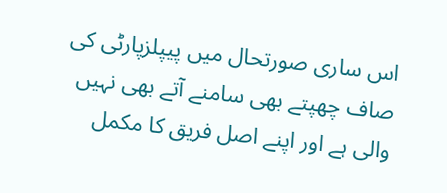اس ساری صورتحال میں پیپلزپارٹی کی صاف چھپتے بھی سامنے آتے بھی نہیں والی ہے اور اپنے اصل فریق کا مکمل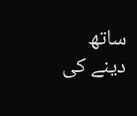ساتھ دینے کی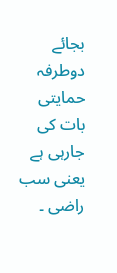بجائے دوطرفہ حمایتی بات کی جارہی ہے یعنی سب راضی ۔